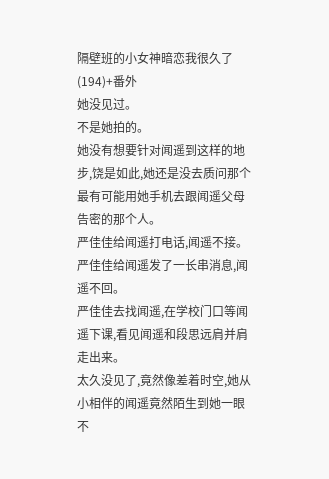隔壁班的小女神暗恋我很久了(194)+番外
她没见过。
不是她拍的。
她没有想要针对闻遥到这样的地步,饶是如此,她还是没去质问那个最有可能用她手机去跟闻遥父母告密的那个人。
严佳佳给闻遥打电话,闻遥不接。
严佳佳给闻遥发了一长串消息,闻遥不回。
严佳佳去找闻遥,在学校门口等闻遥下课,看见闻遥和段思远肩并肩走出来。
太久没见了,竟然像差着时空,她从小相伴的闻遥竟然陌生到她一眼不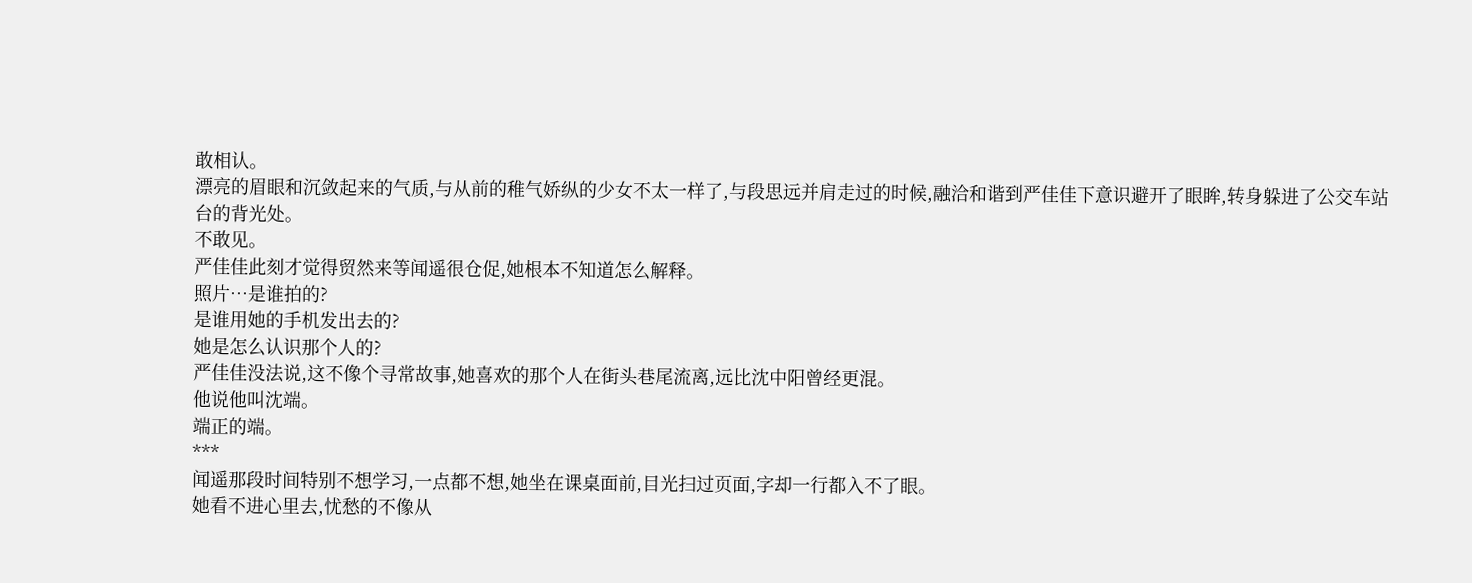敢相认。
漂亮的眉眼和沉敛起来的气质,与从前的稚气娇纵的少女不太一样了,与段思远并肩走过的时候,融洽和谐到严佳佳下意识避开了眼眸,转身躲进了公交车站台的背光处。
不敢见。
严佳佳此刻才觉得贸然来等闻遥很仓促,她根本不知道怎么解释。
照片…是谁拍的?
是谁用她的手机发出去的?
她是怎么认识那个人的?
严佳佳没法说,这不像个寻常故事,她喜欢的那个人在街头巷尾流离,远比沈中阳曾经更混。
他说他叫沈端。
端正的端。
***
闻遥那段时间特别不想学习,一点都不想,她坐在课桌面前,目光扫过页面,字却一行都入不了眼。
她看不进心里去,忧愁的不像从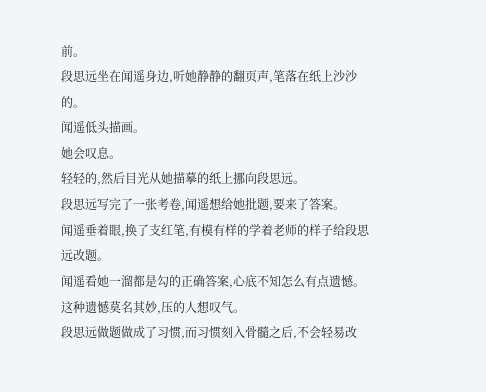前。
段思远坐在闻遥身边,听她静静的翻页声,笔落在纸上沙沙的。
闻遥低头描画。
她会叹息。
轻轻的,然后目光从她描摹的纸上挪向段思远。
段思远写完了一张考卷,闻遥想给她批题,要来了答案。
闻遥垂着眼,换了支红笔,有模有样的学着老师的样子给段思远改题。
闻遥看她一溜都是勾的正确答案,心底不知怎么有点遗憾。
这种遗憾莫名其妙,压的人想叹气。
段思远做题做成了习惯,而习惯刻入骨髓之后,不会轻易改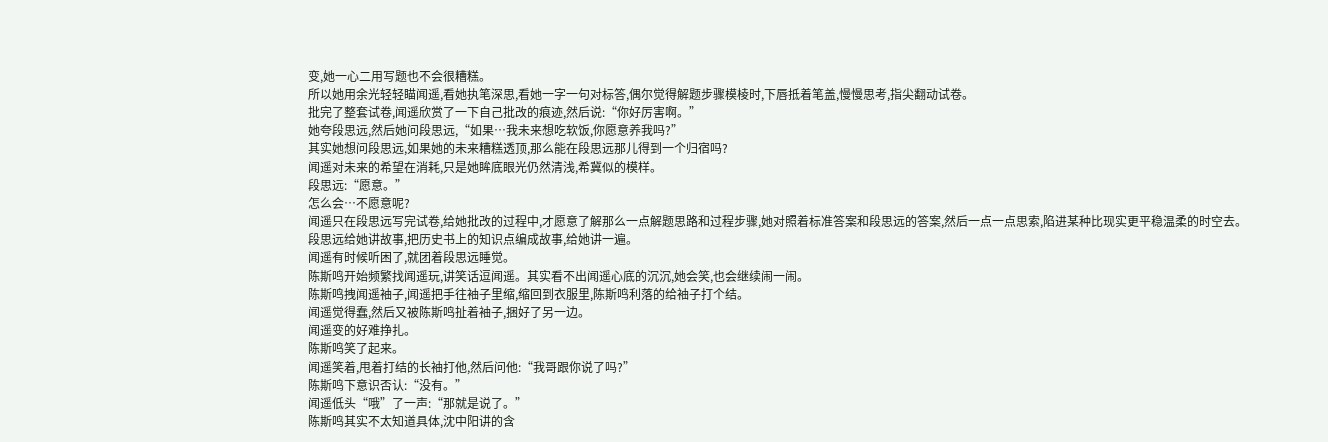变,她一心二用写题也不会很糟糕。
所以她用余光轻轻瞄闻遥,看她执笔深思,看她一字一句对标答,偶尔觉得解题步骤模棱时,下唇抵着笔盖,慢慢思考,指尖翻动试卷。
批完了整套试卷,闻遥欣赏了一下自己批改的痕迹,然后说:“你好厉害啊。”
她夸段思远,然后她问段思远,“如果…我未来想吃软饭,你愿意养我吗?”
其实她想问段思远,如果她的未来糟糕透顶,那么能在段思远那儿得到一个归宿吗?
闻遥对未来的希望在消耗,只是她眸底眼光仍然清浅,希冀似的模样。
段思远:“愿意。”
怎么会…不愿意呢?
闻遥只在段思远写完试卷,给她批改的过程中,才愿意了解那么一点解题思路和过程步骤,她对照着标准答案和段思远的答案,然后一点一点思索,陷进某种比现实更平稳温柔的时空去。
段思远给她讲故事,把历史书上的知识点编成故事,给她讲一遍。
闻遥有时候听困了,就团着段思远睡觉。
陈斯鸣开始频繁找闻遥玩,讲笑话逗闻遥。其实看不出闻遥心底的沉沉,她会笑,也会继续闹一闹。
陈斯鸣拽闻遥袖子,闻遥把手往袖子里缩,缩回到衣服里,陈斯鸣利落的给袖子打个结。
闻遥觉得蠢,然后又被陈斯鸣扯着袖子,捆好了另一边。
闻遥变的好难挣扎。
陈斯鸣笑了起来。
闻遥笑着,甩着打结的长袖打他,然后问他:“我哥跟你说了吗?”
陈斯鸣下意识否认:“没有。”
闻遥低头“哦”了一声:“那就是说了。”
陈斯鸣其实不太知道具体,沈中阳讲的含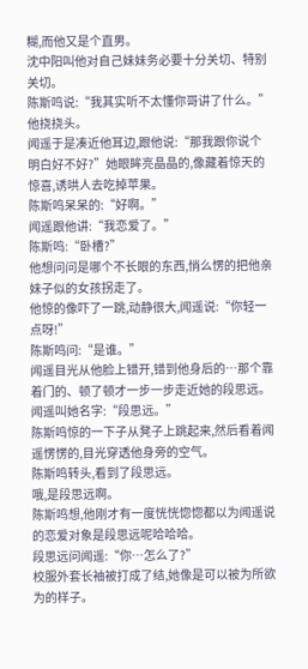糊,而他又是个直男。
沈中阳叫他对自己妹妹务必要十分关切、特别关切。
陈斯鸣说:“我其实听不太懂你哥讲了什么。”他挠挠头。
闻遥于是凑近他耳边,跟他说:“那我跟你说个明白好不好?”她眼眸亮晶晶的,像藏着惊天的惊喜,诱哄人去吃掉苹果。
陈斯鸣呆呆的:“好啊。”
闻遥跟他讲:“我恋爱了。”
陈斯鸣:“卧槽?”
他想问问是哪个不长眼的东西,悄么愣的把他亲妹子似的女孩拐走了。
他惊的像吓了一跳,动静很大,闻遥说:“你轻一点呀!”
陈斯鸣问:“是谁。”
闻遥目光从他脸上错开,错到他身后的…那个靠着门的、顿了顿才一步一步走近她的段思远。
闻遥叫她名字:“段思远。”
陈斯鸣惊的一下子从凳子上跳起来,然后看着闻遥愣愣的,目光穿透他身旁的空气。
陈斯鸣转头,看到了段思远。
哦,是段思远啊。
陈斯鸣想,他刚才有一度恍恍惚惚都以为闻遥说的恋爱对象是段思远呢哈哈哈。
段思远问闻遥:“你…怎么了?”
校服外套长袖被打成了结,她像是可以被为所欲为的样子。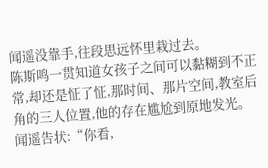闻遥没靠手,往段思远怀里栽过去。
陈斯鸣一贯知道女孩子之间可以黏糊到不正常,却还是怔了怔,那时间、那片空间,教室后角的三人位置,他的存在尴尬到原地发光。
闻遥告状:“你看,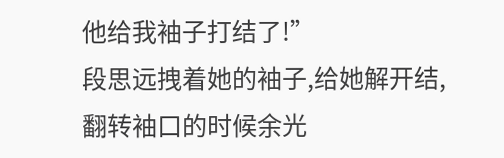他给我袖子打结了!”
段思远拽着她的袖子,给她解开结,翻转袖口的时候余光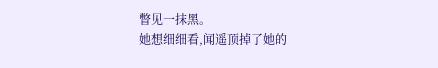瞥见一抹黑。
她想细细看,闻遥顶掉了她的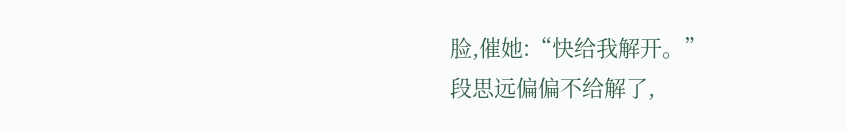脸,催她:“快给我解开。”
段思远偏偏不给解了,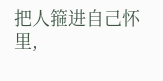把人箍进自己怀里,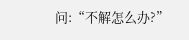问:“不解怎么办?”